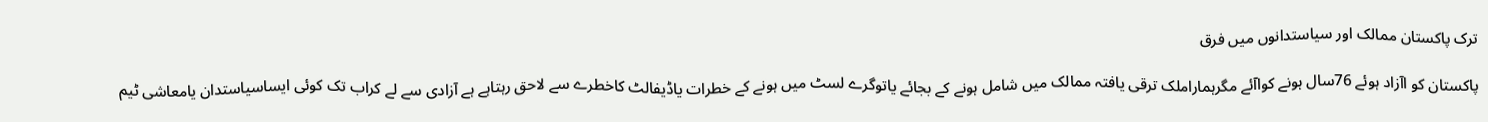ترک پاکستان ممالک اور سیاستدانوں میں فرق

پاکستان کو اآزاد ہوئے 76سال ہونے کواآئے مگرہماراملک ترقی یافتہ ممالک میں شامل ہونے کے بجائے یاتوگرے لسٹ میں ہونے کے خطرات یاڈیفالٹ کاخطرے سے لاحق رہتاہے ہے آزادی سے لے کراب تک کوئی ایساسیاستدان یامعاشی ٹیم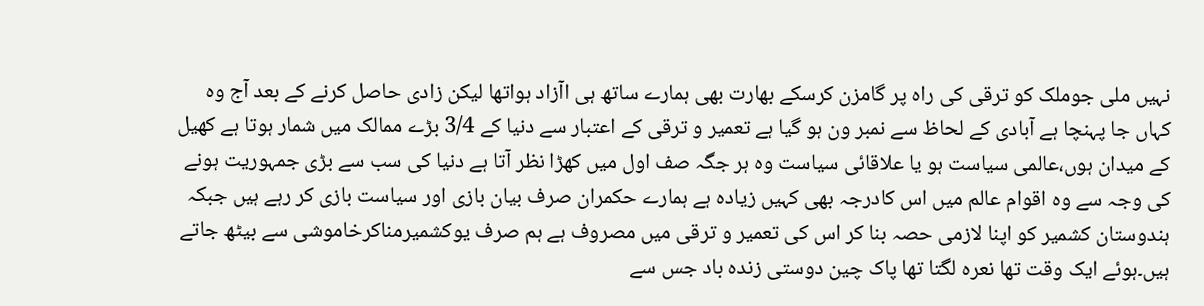نہیں ملی جوملک کو ترقی کی راہ پر گامزن کرسکے بھارت بھی ہمارے ساتھ ہی اآزاد ہواتھا لیکن زادی حاصل کرنے کے بعد آج وہ کہاں جا پہنچا ہے آبادی کے لحاظ سے نمبر ون ہو گیا ہے تعمیر و ترقی کے اعتبار سے دنیا کے 3/4 بڑے ممالک میں شمار ہوتا ہے کھیل کے میدان ہوں،عالمی سیاست ہو یا علاقائی سیاست وہ ہر جگہ صف اول میں کھڑا نظر آتا ہے دنیا کی سب سے بڑی جمہوریت ہونے کی وجہ سے وہ اقوام عالم میں اس کادرجہ بھی کہیں زیادہ ہے ہمارے حکمران صرف بیان بازی اور سیاست بازی کر رہے ہیں جبکہ ہندوستان کشمیر کو اپنا لازمی حصہ بنا کر اس کی تعمیر و ترقی میں مصروف ہے ہم صرف یوکشمیرمناکرخاموشی سے بیٹھ جاتے ہیں۔ہوئے ایک وقت تھا نعرہ لگتا تھا پاک چین دوستی زندہ باد جس سے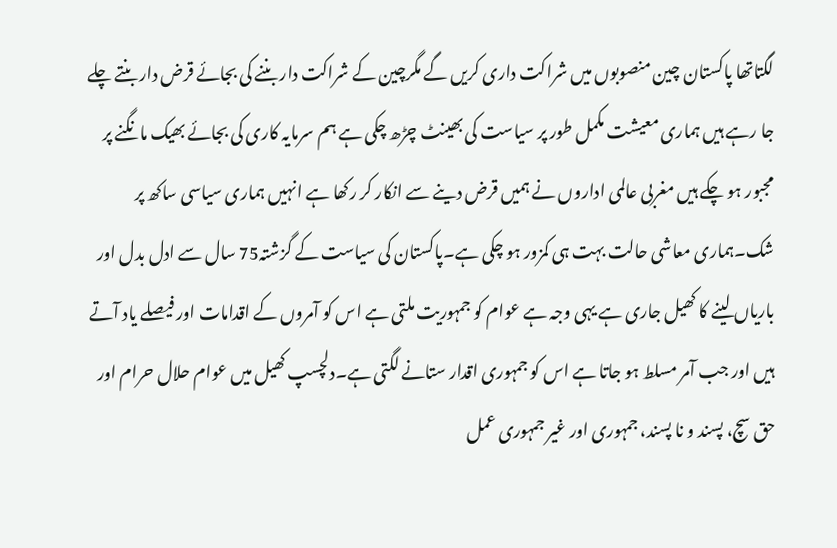لگتاتھا پاکستان چین منصوبوں میں شراکت داری کریں گے مگرچین کے شراکت دار بننے کی بجائے قرض دار بنتے چلے جا رہے ہیں ہماری معیشت مکمل طور پر سیاست کی بھینٹ چڑھ چکی ہے ہم سرمایہ کاری کی بجائے بھیک مانگنے پر مجبور ہو چکے ہیں مغربی عالمی اداروں نے ہمیں قرض دینے سے انکار کر رکھا ہے انہیں ہماری سیاسی ساکھ پر شک۔ہماری معاشی حالت بہت ہی کمزور ہو چکی ہے۔پاکستان کی سیاست کے گزشتہ75 سال سے ادل بدل اور باریاں لینے کا کھیل جاری ہے یہی وجہ ہے عوام کو جمہوریت ملتی ہے اس کو آمروں کے اقدامات اور فیصلے یاد آتے ہیں اور جب آمر مسلط ہو جاتا ہے اس کو جمہوری اقدار ستانے لگتی ہے۔دلچسپ کھیل میں عوام حلال حرام اور حق سچ، پسند و نا پسند، جمہوری اور غیر جمہوری عمل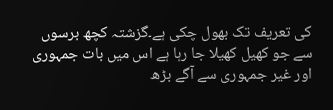کی تعریف تک بھول چکی ہے۔گزشتہ کچھ برسوں سے جو کھیل کھیلا جا رہا ہے اس میں بات جمہوری اور غیر جمہوری سے آگے بڑھ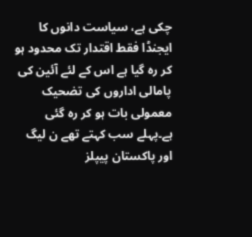چکی ہے، سیاست دانوں کا ایجنڈا فقط اقتدار تک محدود ہو کر رہ گیا ہے اس کے لئے آئین کی پامالی اداروں کی تضحیک معمولی بات ہو کر رہ گئی ہے۔پہلے سب کہتے تھے ن لیگ اور پاکستان پیپلز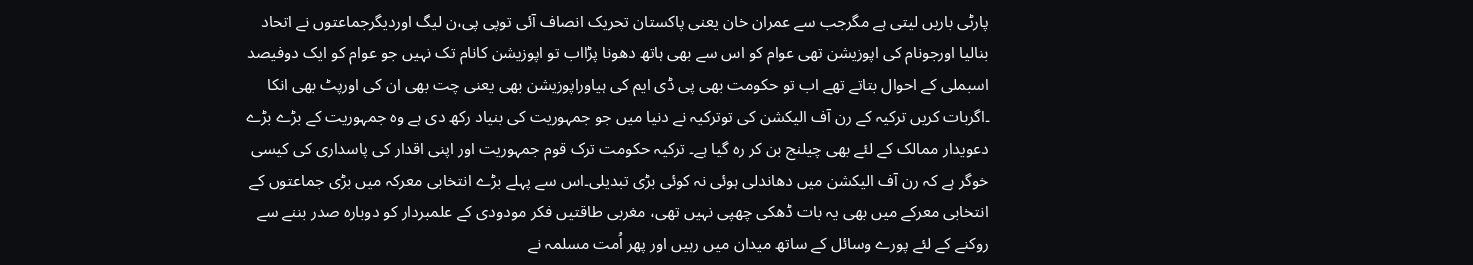پارٹی باریں لیتی ہے مگرجب سے عمران خان یعنی پاکستان تحریک انصاف آئی توپی پی،ن لیگ اوردیگرجماعتوں نے اتحاد بنالیا اورجونام کی اپوزیشن تھی عوام کو اس سے بھی ہاتھ دھونا پڑااب تو اپوزیشن کانام تک نہیں جو عوام کو ایک دوفیصد اسبملی کے احوال بتاتے تھے اب تو حکومت بھی پی ڈی ایم کی ہیاوراپوزیشن بھی یعنی چت بھی ان کی اورپٹ بھی انکا ۔اگربات کریں ترکیہ کے رن آف الیکشن کی توترکیہ نے دنیا میں جو جمہوریت کی بنیاد رکھ دی ہے وہ جمہوریت کے بڑے بڑے دعویدار ممالک کے لئے بھی چیلنج بن کر رہ گیا ہے۔ ترکیہ حکومت ترک قوم جمہوریت اور اپنی اقدار کی پاسداری کی کیسی خوگر ہے کہ رن آف الیکشن میں دھاندلی ہوئی نہ کوئی بڑی تبدیلی۔اس سے پہلے بڑے انتخابی معرکہ میں بڑی جماعتوں کے انتخابی معرکے میں بھی یہ بات ڈھکی چھپی نہیں تھی، مغربی طاقتیں فکر مودودی کے علمبردار کو دوبارہ صدر بننے سے روکنے کے لئے پورے وسائل کے ساتھ میدان میں رہیں اور پھر اُمت مسلمہ نے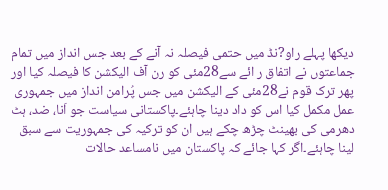دیکھا پہلے راو?نڈ میں حتمی فیصلہ نہ آنے کے بعد جس انداز میں تمام جماعتوں نے اتفاق ر ائے سے28مئی کو رن آف الیکشن کا فیصلہ کیا اور پھر ترک قوم نے28مئی کے الیکشن میں جس پُرامن انداز میں جمہوری عمل مکمل کیا اس کو داد دینا چاہئے۔پاکستانی سیاست جو اَنا، ضد، ہٹ دھرمی کی بھینٹ چڑھ چکے ہیں ان کو ترکیہ کی جمہوریت سے سبق لینا چاہئے۔اگر کہا جائے کہ پاکستان میں نامساعد حالات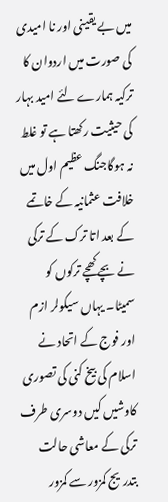میں بے یقینی اور نا امیدی کی صورت میں اردوان کا ترکیہ ہمارے لئے امید بہار کی حیثیت رکھتا ہے تو غلط نہ ہوگاجنگ عظیم اول میں خلافت عثمانیہ کے خاتمے کے بعد اتا ترک کے ترکی نے بچے کھچے ترکوں کو سمیٹا۔ یہاں سیکولر ازم اور فوج کے اتحاد نے اسلام کی بیخ کنی کی تصوری کاوشیں کیں دوسری طرف ترکی کے معاشی حالت بتدریج کمزور سے کمزور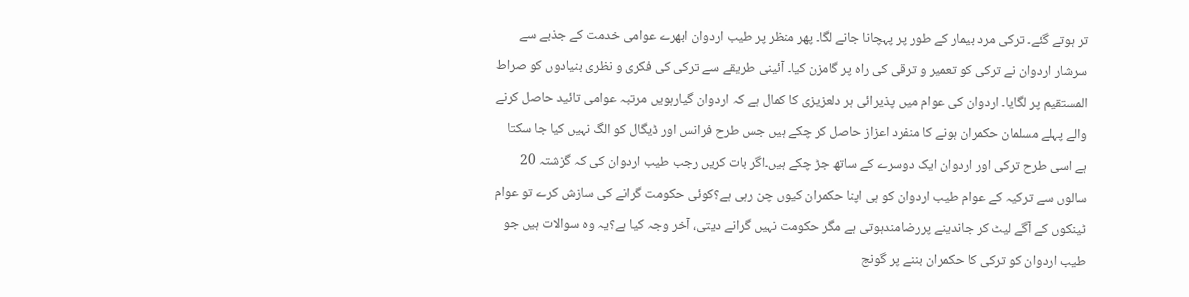تر ہوتے گئے۔ ترکی مرد بیمار کے طور پر پہچانا جانے لگا۔ پھر منظر پر طیب اردوان ابھرے عوامی خدمت کے جذبے سے سرشار اردوان نے ترکی کو تعمیر و ترقی کی راہ پر گامزن کیا۔ آئینی طریقے سے ترکی کی فکری و نظری بنیادوں کو صراط المستقیم پر لگایا۔ اردوان کی عوام میں پذیرائی ہر دلعزیزی کا کمال ہے کہ اردوان گیارہویں مرتبہ عوامی تائید حاصل کرنے والے پہلے مسلمان حکمران ہونے کا منفرد اعزاز حاصل کر چکے ہیں جس طرح فرانس اور ڈیگال کو الگ نہیں کیا جا سکتا ہے اسی طرح ترکی اور اردوان ایک دوسرے کے ساتھ جڑ چکے ہیں۔اگر بات کریں رجب طیب اردوان کی کہ گزشتہ 20 سالوں سے ترکیہ کے عوام طیب اردوان کو ہی اپنا حکمران کیوں چن رہی ہے؟کوئی حکومت گرانے کی سازش کرے تو عوام ٹینکوں کے آگے لیٹ کر جاندینے پررضامندہوتی ہے مگر حکومت نہیں گرانے دیتی، آخر وجہ کیا ہے؟یہ وہ سوالات ہیں جو طیب اردوان کو ترکی کا حکمران بننے پر گونج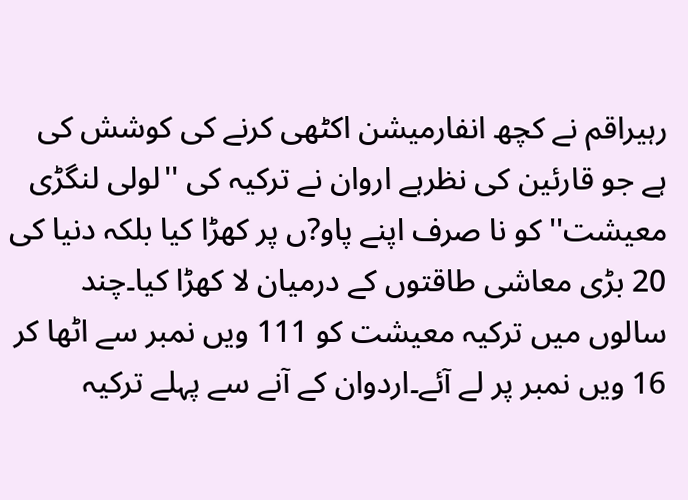رہیراقم نے کچھ انفارمیشن اکٹھی کرنے کی کوشش کی ہے جو قارئین کی نظرہے اروان نے ترکیہ کی ''لولی لنگڑی معیشت'' کو نا صرف اپنے پاو?ں پر کھڑا کیا بلکہ دنیا کی 20 بڑی معاشی طاقتوں کے درمیان لا کھڑا کیا۔چند سالوں میں ترکیہ معیشت کو 111 ویں نمبر سے اٹھا کر 16 ویں نمبر پر لے آئے۔اردوان کے آنے سے پہلے ترکیہ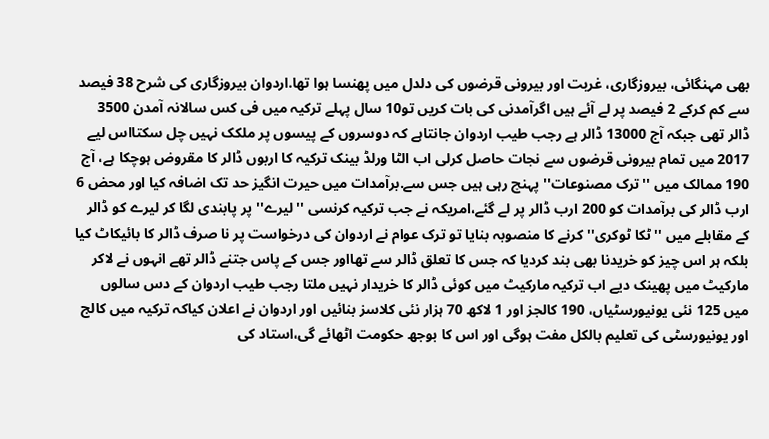بھی مہنگائی، بیروزگاری، غربت اور بیرونی قرضوں کی دلدل میں پھنسا ہوا تھا.اردوان بیروزگاری کی شرح 38 فیصد سے کم کرکے 2 فیصد پر لے آئے ہیں اگرآمدنی کی بات کریں تو10 سال پہلے ترکیہ میں فی کس سالانہ آمدن 3500 ڈالر تھی جبکہ آج 13000 ڈالر ہے رجب طیب اردوان جانتاہے کہ دوسروں کے پیسوں پر ملکک نہیں چل سکتااس لیے 2017 میں تمام بیرونی قرضوں سے نجات حاصل کرلی اب الٹا ورلڈ بینک ترکیہ کا اربوں ڈالر کا مقروض ہوچکا ہے، آج 190 ممالک میں ''ترک مصنوعات'' پہنچ رہی ہیں جس سے.برآمدات میں حیرت انگیز حد تک اضافہ کیا اور محض 6 ارب ڈالر کی برآمدات کو 200 ارب ڈالر پر لے گئے،امریکہ نے جب ترکیہ کرنسی ''لیرے'' پر پابندی لگا کر لیرے کو ڈالر کے مقابلے میں ''ٹکا ٹوکری'' کرنے کا منصوبہ بنایا تو ترک عوام نے اردوان کی درخواست پر نا صرف ڈالر کا بائیکاٹ کیا بلکہ ہر اس چیز کو خریدنا بھی بند کردیا کہ جس کا تعلق ڈالر سے تھااور جس کے پاس جتنے ڈالر تھے انہوں نے لاکر مارکیٹ میں پھینک دیے اب ترکیہ مارکیٹ میں کوئی ڈالر کا خریدار نہیں ملتا رجب طیب اردوان کے دس سالوں میں 125 نئی یونیورسٹیاں، 190 کالجز اور 1 لاکھ 70 ہزار نئی کلاسز بنائیں اور اردوان نے اعلان کیاکہ ترکیہ میں کالج اور یونیورسٹی کی تعلیم بالکل مفت ہوگی اور اس کا بوجھ حکومت اٹھائے گی،استاد کی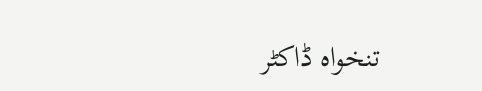تنخواہ ڈاکٹر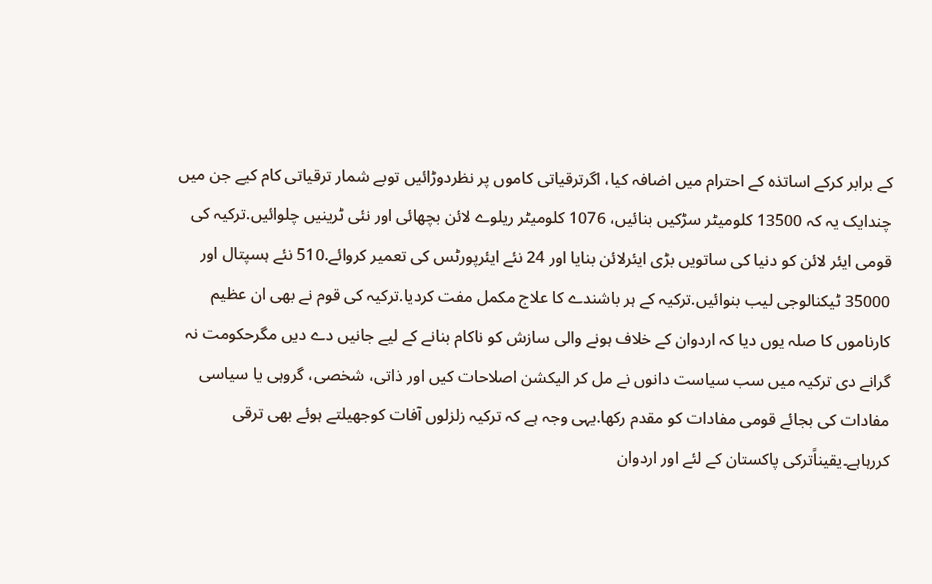کے برابر کرکے اساتذہ کے احترام میں اضافہ کیا، اگرترقیاتی کاموں پر نظردوڑائیں توبے شمار ترقیاتی کام کیے جن میں چندایک یہ کہ 13500 کلومیٹر سڑکیں بنائیں، 1076 کلومیٹر ریلوے لائن بچھائی اور نئی ٹرینیں چلوائیں.ترکیہ کی قومی ایئر لائن کو دنیا کی ساتویں بڑی ایئرلائن بنایا اور 24 نئے ایئرپورٹس کی تعمیر کروائے.510 نئے ہسپتال اور 35000 ٹیکنالوجی لیب بنوائیں.ترکیہ کے ہر باشندے کا علاج مکمل مفت کردیا.ترکیہ کی قوم نے بھی ان عظیم کارناموں کا صلہ یوں دیا کہ اردوان کے خلاف ہونے والی سازش کو ناکام بنانے کے لیے جانیں دے دیں مگرحکومت نہ گرانے دی ترکیہ میں سب سیاست دانوں نے مل کر الیکشن اصلاحات کیں اور ذاتی، شخصی، گروہی یا سیاسی مفادات کی بجائے قومی مفادات کو مقدم رکھا.یہی وجہ ہے کہ ترکیہ زلزلوں آفات کوجھیلتے ہوئے بھی ترقی کررہاہے۔یقیناًترکی پاکستان کے لئے اور اردوان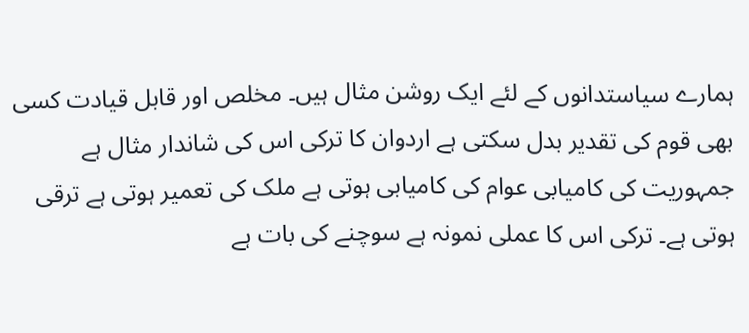ہمارے سیاستدانوں کے لئے ایک روشن مثال ہیں۔ مخلص اور قابل قیادت کسی بھی قوم کی تقدیر بدل سکتی ہے اردوان کا ترکی اس کی شاندار مثال ہے جمہوریت کی کامیابی عوام کی کامیابی ہوتی ہے ملک کی تعمیر ہوتی ہے ترقی ہوتی ہے۔ ترکی اس کا عملی نمونہ ہے سوچنے کی بات ہے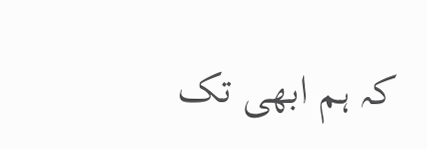کہ ہم ابھی تک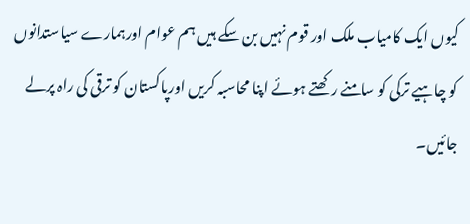کیوں ایک کامیاب ملک اور قوم نہیں بن سکے ہیں ہم عوام اورہمارے سیاستدانوں کو چاہیے ترکی کو سامنے رکھتے ہوئے اپنا محاسبہ کریں اورپاکستان کو ترقی کی راہ پرلے جائیں۔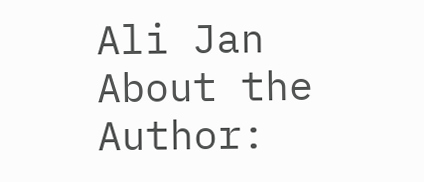Ali Jan
About the Author: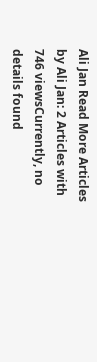Ali Jan Read More Articles by Ali Jan: 2 Articles with 746 viewsCurrently, no details found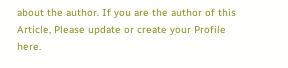about the author. If you are the author of this Article, Please update or create your Profile here.